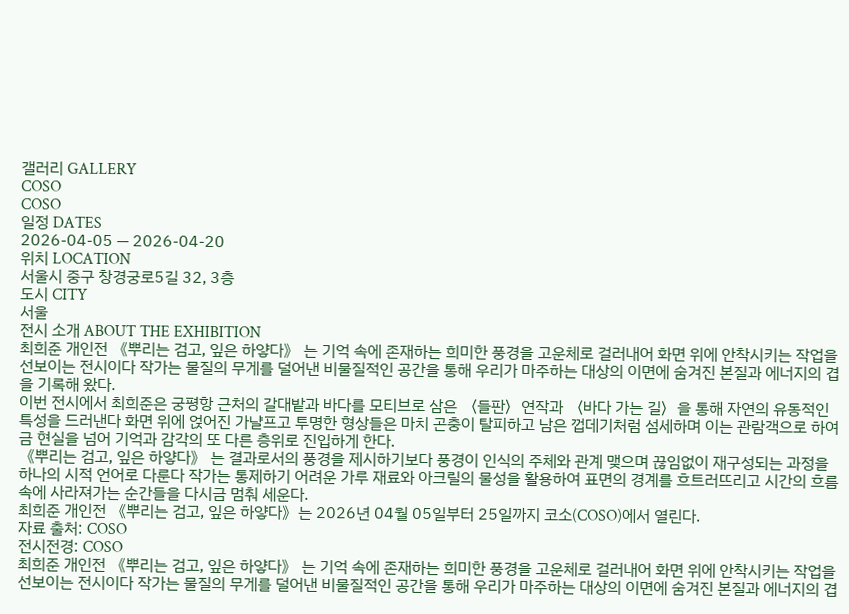갤러리 GALLERY
COSO
COSO
일정 DATES
2026-04-05 — 2026-04-20
위치 LOCATION
서울시 중구 창경궁로5길 32, 3층
도시 CITY
서울
전시 소개 ABOUT THE EXHIBITION
최희준 개인전 《뿌리는 검고, 잎은 하얗다》 는 기억 속에 존재하는 희미한 풍경을 고운체로 걸러내어 화면 위에 안착시키는 작업을 선보이는 전시이다 작가는 물질의 무게를 덜어낸 비물질적인 공간을 통해 우리가 마주하는 대상의 이면에 숨겨진 본질과 에너지의 겹을 기록해 왔다.
이번 전시에서 최희준은 궁평항 근처의 갈대밭과 바다를 모티브로 삼은 〈들판〉연작과 〈바다 가는 길〉을 통해 자연의 유동적인 특성을 드러낸다 화면 위에 얹어진 가냘프고 투명한 형상들은 마치 곤충이 탈피하고 남은 껍데기처럼 섬세하며 이는 관람객으로 하여금 현실을 넘어 기억과 감각의 또 다른 층위로 진입하게 한다.
《뿌리는 검고, 잎은 하얗다》 는 결과로서의 풍경을 제시하기보다 풍경이 인식의 주체와 관계 맺으며 끊임없이 재구성되는 과정을 하나의 시적 언어로 다룬다 작가는 통제하기 어려운 가루 재료와 아크릴의 물성을 활용하여 표면의 경계를 흐트러뜨리고 시간의 흐름 속에 사라져가는 순간들을 다시금 멈춰 세운다.
최희준 개인전 《뿌리는 검고, 잎은 하얗다》는 2026년 04월 05일부터 25일까지 코소(COSO)에서 열린다.
자료 출처: COSO
전시전경: COSO
최희준 개인전 《뿌리는 검고, 잎은 하얗다》 는 기억 속에 존재하는 희미한 풍경을 고운체로 걸러내어 화면 위에 안착시키는 작업을 선보이는 전시이다 작가는 물질의 무게를 덜어낸 비물질적인 공간을 통해 우리가 마주하는 대상의 이면에 숨겨진 본질과 에너지의 겹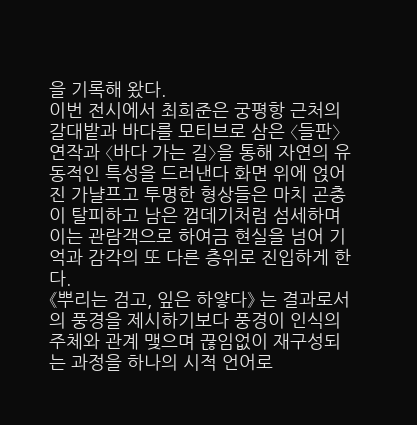을 기록해 왔다.
이번 전시에서 최희준은 궁평항 근처의 갈대밭과 바다를 모티브로 삼은 〈들판〉연작과 〈바다 가는 길〉을 통해 자연의 유동적인 특성을 드러낸다 화면 위에 얹어진 가냘프고 투명한 형상들은 마치 곤충이 탈피하고 남은 껍데기처럼 섬세하며 이는 관람객으로 하여금 현실을 넘어 기억과 감각의 또 다른 층위로 진입하게 한다.
《뿌리는 검고, 잎은 하얗다》 는 결과로서의 풍경을 제시하기보다 풍경이 인식의 주체와 관계 맺으며 끊임없이 재구성되는 과정을 하나의 시적 언어로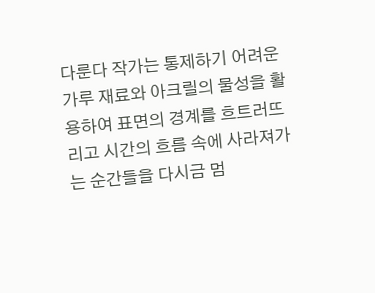다룬다 작가는 통제하기 어려운 가루 재료와 아크릴의 물성을 활용하여 표면의 경계를 흐트러뜨리고 시간의 흐름 속에 사라져가는 순간들을 다시금 멈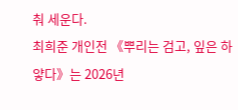춰 세운다.
최희준 개인전 《뿌리는 검고, 잎은 하얗다》는 2026년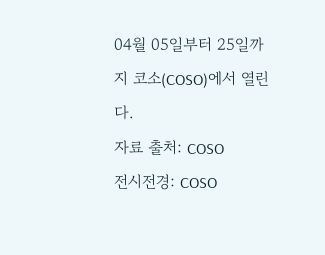04월 05일부터 25일까지 코소(COSO)에서 열린다.
자료 출처: COSO
전시전경: COSO